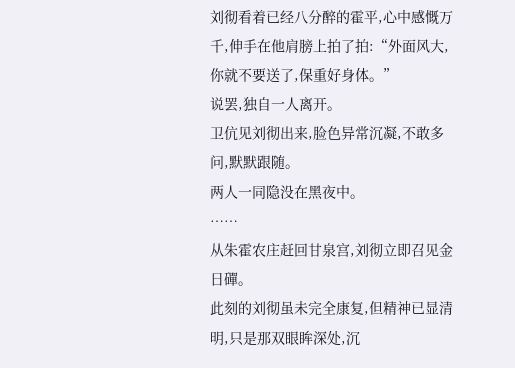刘彻看着已经八分醉的霍平,心中感慨万千,伸手在他肩膀上拍了拍:“外面风大,你就不要送了,保重好身体。”
说罢,独自一人离开。
卫伉见刘彻出来,脸色异常沉凝,不敢多问,默默跟随。
两人一同隐没在黑夜中。
……
从朱霍农庄赶回甘泉宫,刘彻立即召见金日磾。
此刻的刘彻虽未完全康复,但精神已显清明,只是那双眼眸深处,沉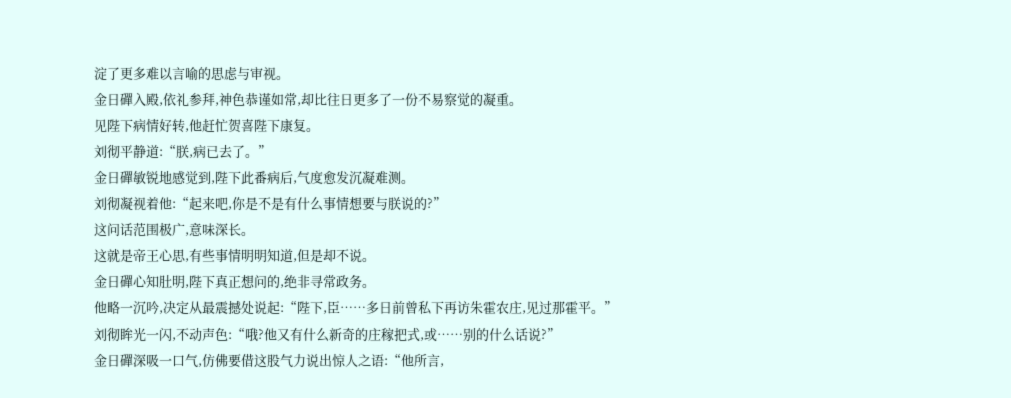淀了更多难以言喻的思虑与审视。
金日磾入殿,依礼参拜,神色恭谨如常,却比往日更多了一份不易察觉的凝重。
见陛下病情好转,他赶忙贺喜陛下康复。
刘彻平静道:“朕,病已去了。”
金日磾敏锐地感觉到,陛下此番病后,气度愈发沉凝难测。
刘彻凝视着他:“起来吧,你是不是有什么事情想要与朕说的?”
这问话范围极广,意味深长。
这就是帝王心思,有些事情明明知道,但是却不说。
金日磾心知肚明,陛下真正想问的,绝非寻常政务。
他略一沉吟,决定从最震撼处说起:“陛下,臣……多日前曾私下再访朱霍农庄,见过那霍平。”
刘彻眸光一闪,不动声色:“哦?他又有什么新奇的庄稼把式,或……别的什么话说?”
金日磾深吸一口气,仿佛要借这股气力说出惊人之语:“他所言,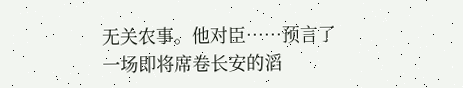无关农事。他对臣……预言了一场即将席卷长安的滔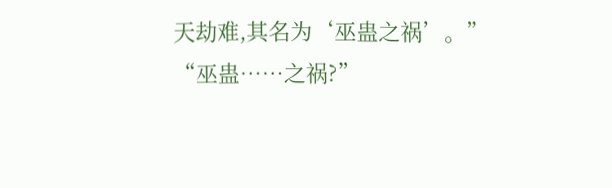天劫难,其名为‘巫蛊之祸’。”
“巫蛊……之祸?”